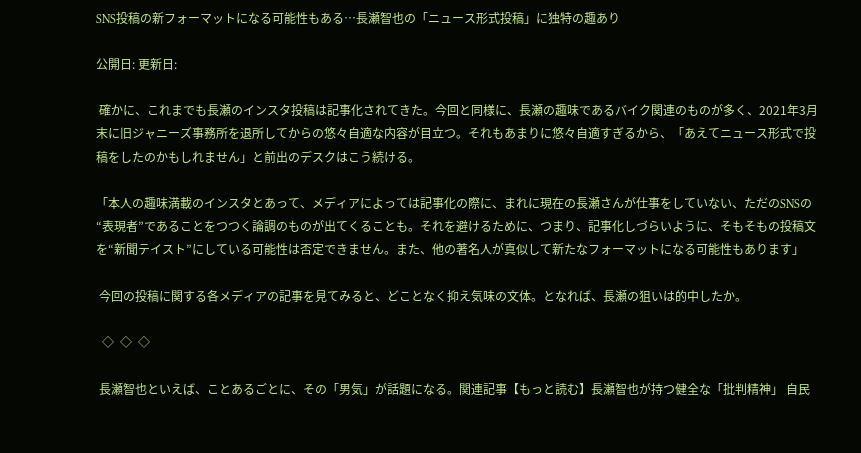SNS投稿の新フォーマットになる可能性もある…長瀬智也の「ニュース形式投稿」に独特の趣あり

公開日: 更新日:

 確かに、これまでも長瀬のインスタ投稿は記事化されてきた。今回と同様に、長瀬の趣味であるバイク関連のものが多く、2021年3月末に旧ジャニーズ事務所を退所してからの悠々自適な内容が目立つ。それもあまりに悠々自適すぎるから、「あえてニュース形式で投稿をしたのかもしれません」と前出のデスクはこう続ける。

「本人の趣味満載のインスタとあって、メディアによっては記事化の際に、まれに現在の長瀬さんが仕事をしていない、ただのSNSの“表現者”であることをつつく論調のものが出てくることも。それを避けるために、つまり、記事化しづらいように、そもそもの投稿文を“新聞テイスト”にしている可能性は否定できません。また、他の著名人が真似して新たなフォーマットになる可能性もあります」

 今回の投稿に関する各メディアの記事を見てみると、どことなく抑え気味の文体。となれば、長瀬の狙いは的中したか。

  ◇  ◇  ◇

 長瀬智也といえば、ことあるごとに、その「男気」が話題になる。関連記事【もっと読む】長瀬智也が持つ健全な「批判精神」 自民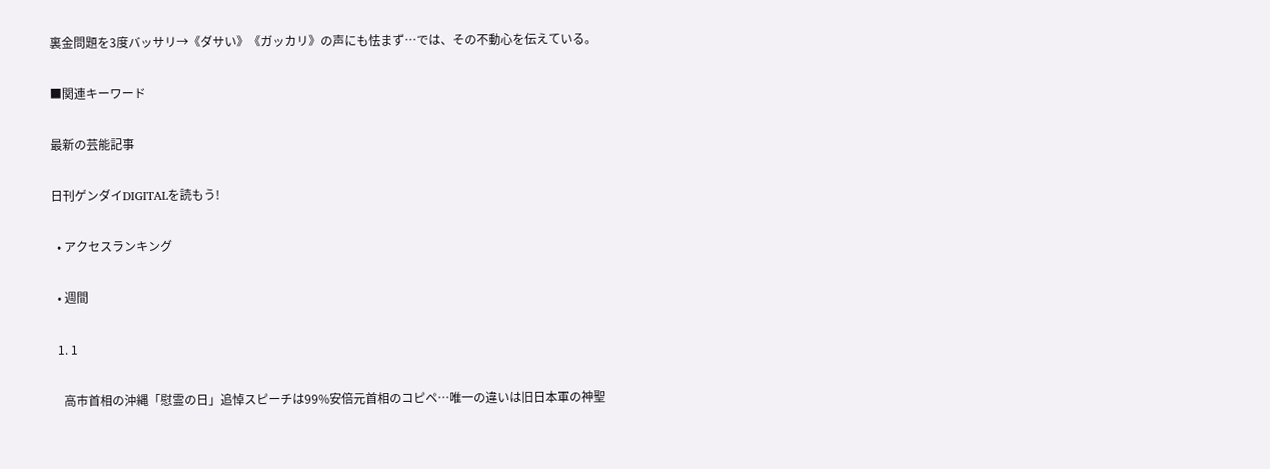裏金問題を3度バッサリ→《ダサい》《ガッカリ》の声にも怯まず…では、その不動心を伝えている。

■関連キーワード

最新の芸能記事

日刊ゲンダイDIGITALを読もう!

  • アクセスランキング

  • 週間

  1. 1

    高市首相の沖縄「慰霊の日」追悼スピーチは99%安倍元首相のコピペ…唯一の違いは旧日本軍の神聖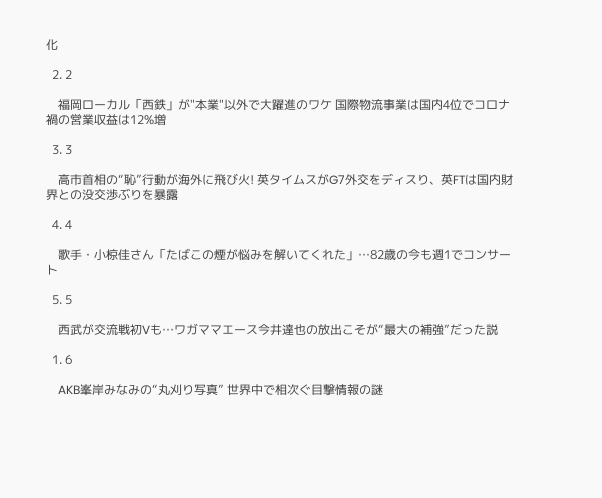化

  2. 2

    福岡ローカル「西鉄」が"本業"以外で大躍進のワケ 国際物流事業は国内4位でコロナ禍の営業収益は12%増

  3. 3

    高市首相の“恥”行動が海外に飛び火! 英タイムスがG7外交をディスり、英FTは国内財界との没交渉ぶりを暴露

  4. 4

    歌手・小椋佳さん「たばこの煙が悩みを解いてくれた」…82歳の今も週1でコンサート

  5. 5

    西武が交流戦初Vも…ワガママエース今井達也の放出こそが“最大の補強”だった説

  1. 6

    AKB峯岸みなみの“丸刈り写真” 世界中で相次ぐ目撃情報の謎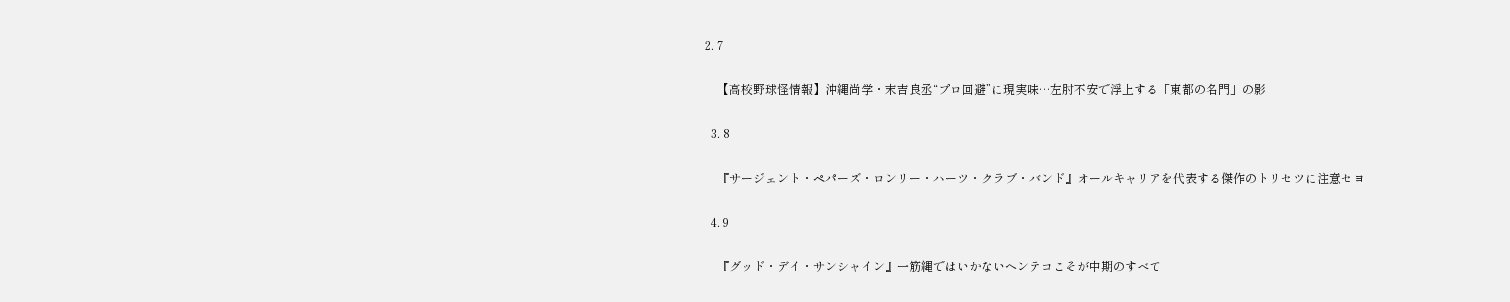2. 7

    【高校野球怪情報】沖縄尚学・末吉良丞“プロ回避”に現実味…左肘不安で浮上する「東都の名門」の影

  3. 8

    『サージェント・ペパーズ・ロンリー・ハーツ・クラブ・バンド』オールキャリアを代表する傑作のトリセツに注意セヨ

  4. 9

    『グッド・デイ・サンシャイン』一筋縄ではいかないヘンテコこそが中期のすべて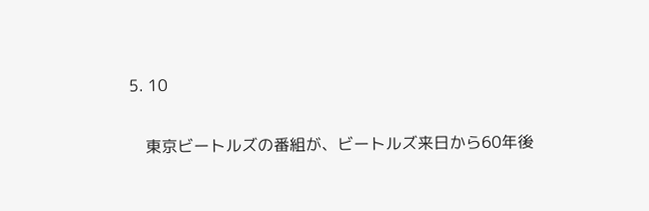5. 10

    東京ビートルズの番組が、ビートルズ来日から60年後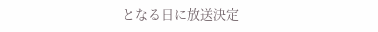となる日に放送決定